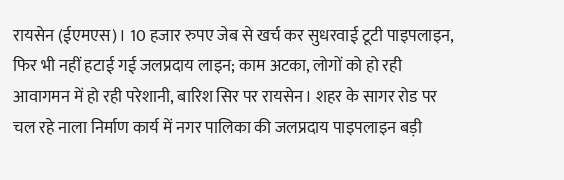रायसेन (ईएमएस)। 10 हजार रुपए जेब से खर्च कर सुधरवाई टूटी पाइपलाइन, फिर भी नहीं हटाई गई जलप्रदाय लाइन; काम अटका, लोगों को हो रही आवागमन में हो रही परेशानी, बारिश सिर पर रायसेन। शहर के सागर रोड पर चल रहे नाला निर्माण कार्य में नगर पालिका की जलप्रदाय पाइपलाइन बड़ी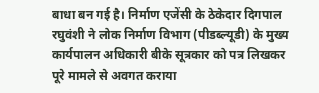बाधा बन गई है। निर्माण एजेंसी के ठेकेदार दिगपाल रघुवंशी ने लोक निर्माण विभाग (पीडब्ल्यूडी) के मुख्य कार्यपालन अधिकारी बीके सूत्रकार को पत्र लिखकर पूरे मामले से अवगत कराया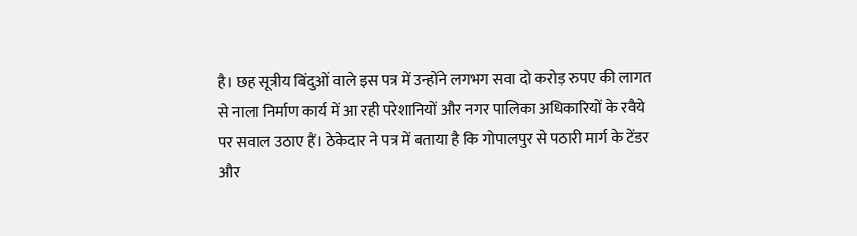है। छह सूत्रीय बिंदुओं वाले इस पत्र में उन्होंने लगभग सवा दो करोड़ रुपए की लागत से नाला निर्माण कार्य में आ रही परेशानियों और नगर पालिका अधिकारियों के रवैये पर सवाल उठाए हैं। ठेकेदार ने पत्र में बताया है कि गोपालपुर से पठारी मार्ग के टेंडर और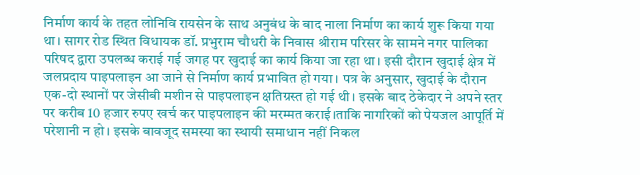निर्माण कार्य के तहत लोनिवि रायसेन के साथ अनुबंध के बाद नाला निर्माण का कार्य शुरू किया गया था। सागर रोड स्थित विधायक डॉ. प्रभुराम चौधरी के निवास श्रीराम परिसर के सामने नगर पालिका परिषद द्वारा उपलब्ध कराई गई जगह पर खुदाई का कार्य किया जा रहा था। इसी दौरान खुदाई क्षेत्र में जलप्रदाय पाइपलाइन आ जाने से निर्माण कार्य प्रभावित हो गया। पत्र के अनुसार, खुदाई के दौरान एक-दो स्थानों पर जेसीबी मशीन से पाइपलाइन क्षतिग्रस्त हो गई थी। इसके बाद ठेकेदार ने अपने स्तर पर करीब 10 हजार रुपए खर्च कर पाइपलाइन की मरम्मत कराई।ताकि नागरिकों को पेयजल आपूर्ति में परेशानी न हो। इसके बावजूद समस्या का स्थायी समाधान नहीं निकल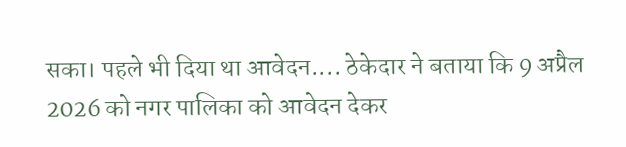सका। पहले भी दिया था आवेदन.... ठेकेदार ने बताया कि 9 अप्रैल 2026 को नगर पालिका को आवेदन देकर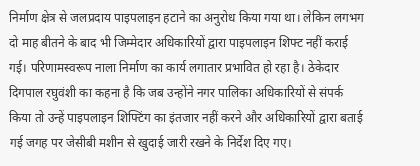निर्माण क्षेत्र से जलप्रदाय पाइपलाइन हटाने का अनुरोध किया गया था। लेकिन लगभग दो माह बीतने के बाद भी जिम्मेदार अधिकारियों द्वारा पाइपलाइन शिफ्ट नहीं कराई गई। परिणामस्वरूप नाला निर्माण का कार्य लगातार प्रभावित हो रहा है। ठेकेदार दिगपाल रघुवंशी का कहना है कि जब उन्होंने नगर पालिका अधिकारियों से संपर्क किया तो उन्हें पाइपलाइन शिफ्टिंग का इंतजार नहीं करने और अधिकारियों द्वारा बताई गई जगह पर जेसीबी मशीन से खुदाई जारी रखने के निर्देश दिए गए।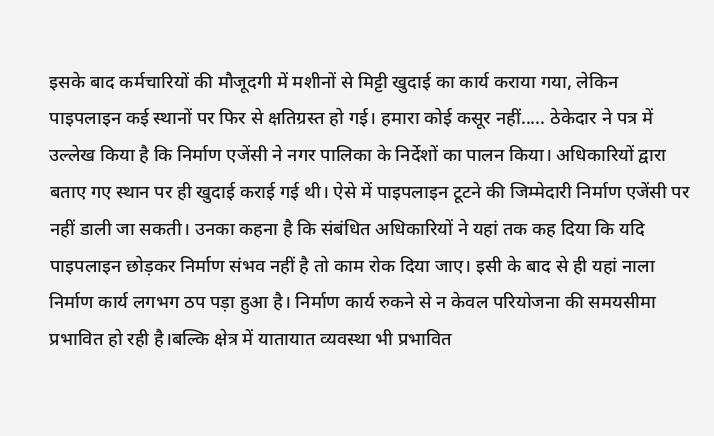इसके बाद कर्मचारियों की मौजूदगी में मशीनों से मिट्टी खुदाई का कार्य कराया गया, लेकिन पाइपलाइन कई स्थानों पर फिर से क्षतिग्रस्त हो गई। हमारा कोई कसूर नहीं..... ठेकेदार ने पत्र में उल्लेख किया है कि निर्माण एजेंसी ने नगर पालिका के निर्देशों का पालन किया। अधिकारियों द्वारा बताए गए स्थान पर ही खुदाई कराई गई थी। ऐसे में पाइपलाइन टूटने की जिम्मेदारी निर्माण एजेंसी पर नहीं डाली जा सकती। उनका कहना है कि संबंधित अधिकारियों ने यहां तक कह दिया कि यदि पाइपलाइन छोड़कर निर्माण संभव नहीं है तो काम रोक दिया जाए। इसी के बाद से ही यहां नाला निर्माण कार्य लगभग ठप पड़ा हुआ है। निर्माण कार्य रुकने से न केवल परियोजना की समयसीमा प्रभावित हो रही है।बल्कि क्षेत्र में यातायात व्यवस्था भी प्रभावित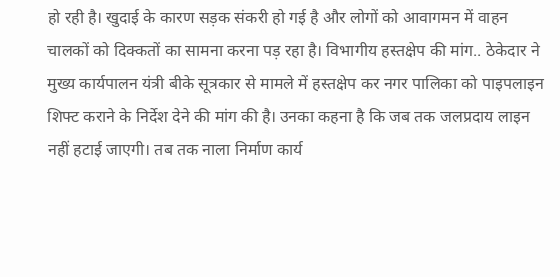हो रही है। खुदाई के कारण सड़क संकरी हो गई है और लोगों को आवागमन में वाहन चालकों को दिक्कतों का सामना करना पड़ रहा है। विभागीय हस्तक्षेप की मांग.. ठेकेदार ने मुख्य कार्यपालन यंत्री बीके सूत्रकार से मामले में हस्तक्षेप कर नगर पालिका को पाइपलाइन शिफ्ट कराने के निर्देश देने की मांग की है। उनका कहना है कि जब तक जलप्रदाय लाइन नहीं हटाई जाएगी। तब तक नाला निर्माण कार्य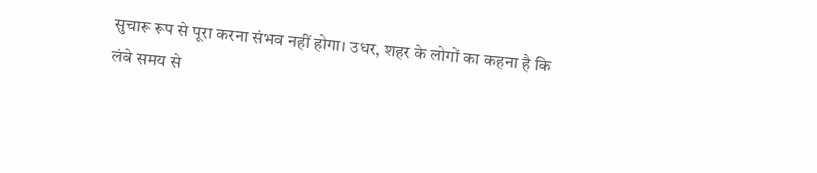सुचारू रूप से पूरा करना संभव नहीं होगा। उधर, शहर के लोगों का कहना है कि लंबे समय से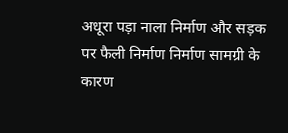अधूरा पड़ा नाला निर्माण और सड़क पर फैली निर्माण निर्माण सामग्री के कारण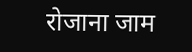रोजाना जाम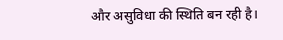और असुविधा की स्थिति बन रही है।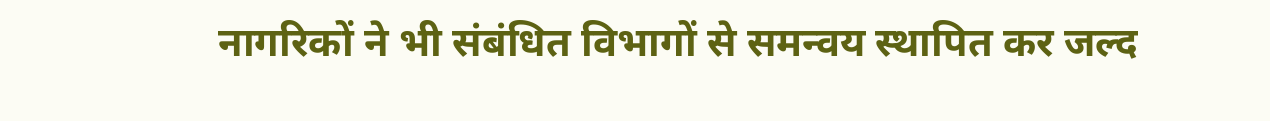नागरिकों ने भी संबंधित विभागों से समन्वय स्थापित कर जल्द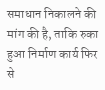समाधान निकालने की मांग की है, ताकि रुका हुआ निर्माण कार्य फिर से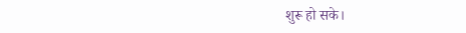शुरू हो सके।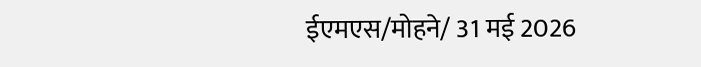ईएमएस/मोहने/ 31 मई 2026